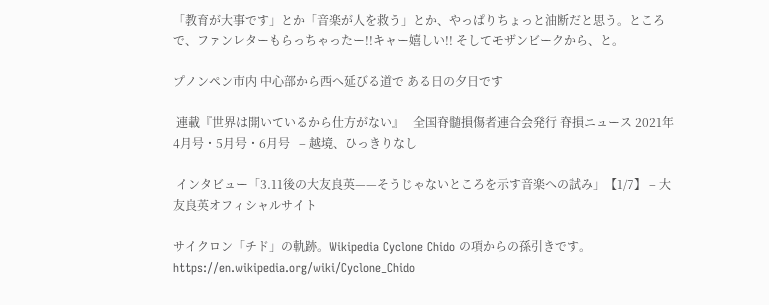「教育が大事です」とか「音楽が人を救う」とか、やっぱりちょっと油断だと思う。ところで、ファンレターもらっちゃったー!!キャー嬉しい!! そしてモザンビークから、と。

プノンペン市内 中心部から西へ延びる道で ある日の夕日です

 連載『世界は開いているから仕方がない』   全国脊髄損傷者連合会発行 脊損ニュース 2021年4月号・5月号・6月号   – 越境、ひっきりなし

 インタビュー「3.11後の大友良英——そうじゃないところを示す音楽への試み」【1/7】 – 大友良英オフィシャルサイト

サイクロン「チド」の軌跡。Wikipedia Cyclone Chido の項からの孫引きです。 https://en.wikipedia.org/wiki/Cyclone_Chido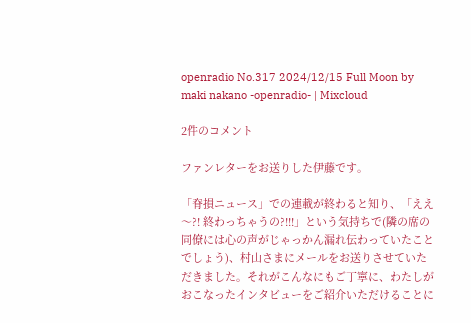openradio No.317 2024/12/15 Full Moon by maki nakano -openradio- | Mixcloud

2件のコメント

ファンレターをお送りした伊藤です。

「脊損ニュース」での連載が終わると知り、「ええ〜?! 終わっちゃうの?!!!」という気持ちで(隣の席の同僚には心の声がじゃっかん漏れ伝わっていたことでしょう)、村山さまにメールをお送りさせていただきました。それがこんなにもご丁寧に、わたしがおこなったインタビューをご紹介いただけることに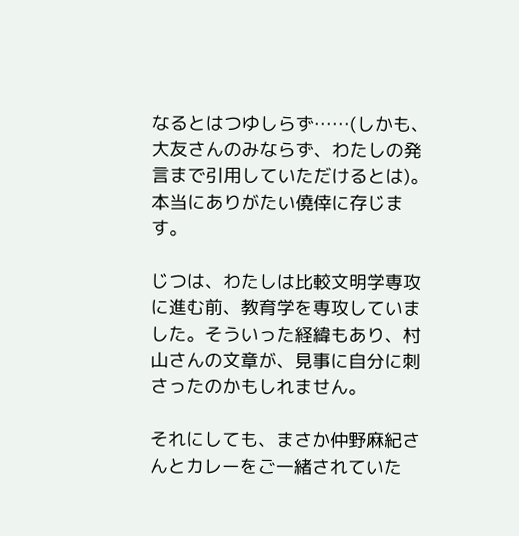なるとはつゆしらず……(しかも、大友さんのみならず、わたしの発言まで引用していただけるとは)。本当にありがたい僥倖に存じます。

じつは、わたしは比較文明学専攻に進む前、教育学を専攻していました。そういった経緯もあり、村山さんの文章が、見事に自分に刺さったのかもしれません。

それにしても、まさか仲野麻紀さんとカレーをご一緒されていた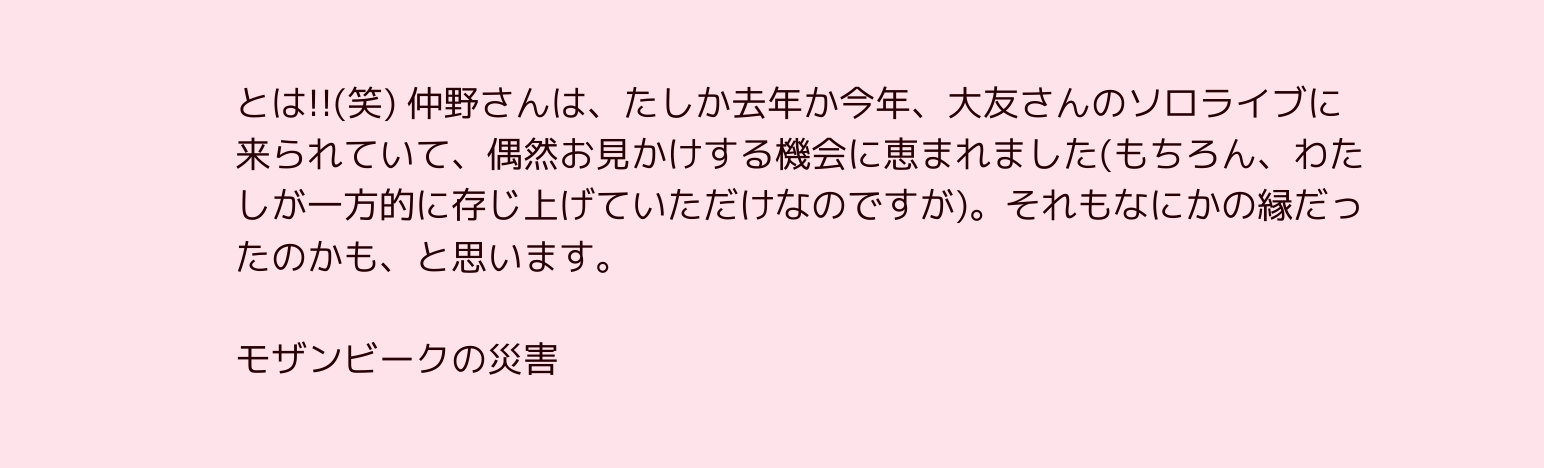とは!!(笑) 仲野さんは、たしか去年か今年、大友さんのソロライブに来られていて、偶然お見かけする機会に恵まれました(もちろん、わたしが一方的に存じ上げていただけなのですが)。それもなにかの縁だったのかも、と思います。

モザンビークの災害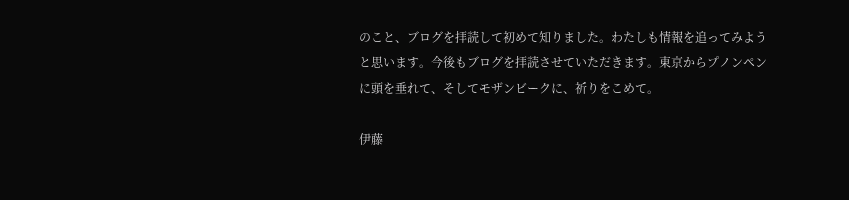のこと、ブログを拝読して初めて知りました。わたしも情報を追ってみようと思います。今後もブログを拝読させていただきます。東京からプノンペンに頭を垂れて、そしてモザンビークに、祈りをこめて。

伊藤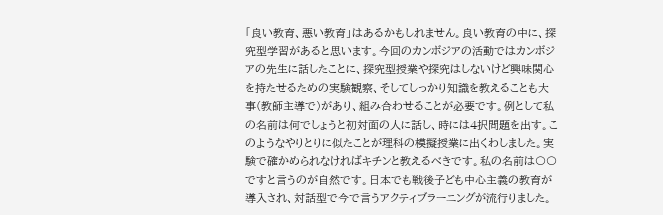「良い教育、悪い教育」はあるかもしれません。良い教育の中に、探究型学習があると思います。今回のカンボジアの活動ではカンボジアの先生に話したことに、探究型授業や探究はしないけど興味関心を持たせるための実験観察、そしてしっかり知識を教えることも大事(教師主導で)があり、組み合わせることが必要です。例として私の名前は何でしょうと初対面の人に話し、時には4択問題を出す。このようなやりとりに似たことが理科の模擬授業に出くわしました。実験で確かめられなければキチンと教えるべきです。私の名前は〇〇 ですと言うのが自然です。日本でも戦後子ども中心主義の教育が導入され、対話型で今で言うアクティブラーニングが流行りました。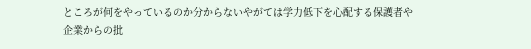ところが何をやっているのか分からないやがては学力低下を心配する保護者や企業からの批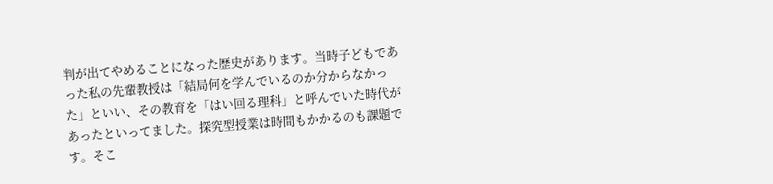判が出てやめることになった歴史があります。当時子どもであった私の先輩教授は「結局何を学んでいるのか分からなかった」といい、その教育を「はい回る理科」と呼んでいた時代があったといってました。探究型授業は時間もかかるのも課題です。そこ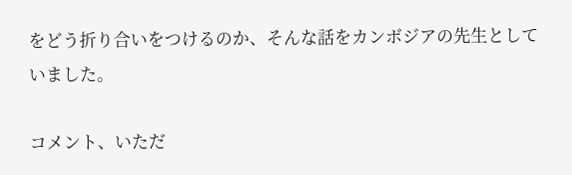をどう折り合いをつけるのか、そんな話をカンボジアの先生としていました。

コメント、いただ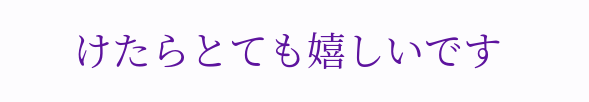けたらとても嬉しいです